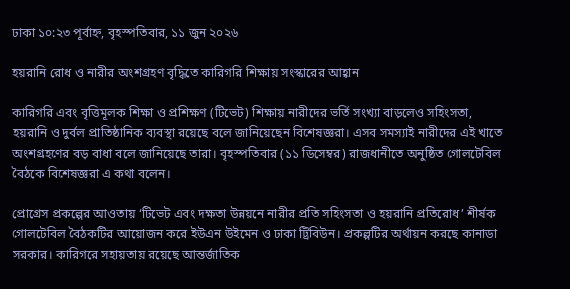ঢাকা ১০:২৩ পূর্বাহ্ন, বৃহস্পতিবার, ১১ জুন ২০২৬

হয়রানি রোধ ও নারীর অংশগ্রহণ বৃদ্ধিতে কারিগরি শিক্ষায় সংস্কারের আহ্বান

কারিগরি এবং বৃত্তিমূলক শিক্ষা ও প্রশিক্ষণ (টিভেট) শিক্ষায় নারীদের ভর্তি সংখ্যা বাড়লেও সহিংসতা, হয়রানি ও দুর্বল প্রাতিষ্ঠানিক ব্যবস্থা রয়েছে বলে জানিয়েছেন বিশেষজ্ঞরা। এসব সমস্যাই নারীদের এই খাতে অংশগ্রহণের বড় বাধা বলে জানিয়েছে তারা। বৃহস্পতিবার (১১ ডিসেম্বর) রাজধানীতে অনুষ্ঠিত গোলটেবিল বৈঠকে বিশেষজ্ঞরা এ কথা বলেন।

প্রোগ্রেস প্রকল্পের আওতায় ‘টিভেট এবং দক্ষতা উন্নয়নে নারীর প্রতি সহিংসতা ও হয়রানি প্রতিরোধ’ শীর্ষক গোলটেবিল বৈঠকটির আয়োজন করে ইউএন উইমেন ও ঢাকা ট্রিবিউন। প্রকল্পটির অর্থায়ন করছে কানাডা সরকার। কারিগরে সহায়তায় রয়েছে আন্তর্জাতিক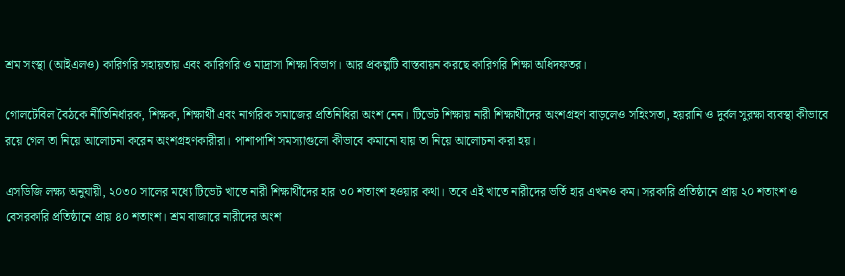শ্রম সংস্থা (আইএলও) কারিগরি সহায়তায় এবং কারিগরি ও মাদ্রাসা শিক্ষা বিভাগ। আর প্রকল্পটি বাস্তবায়ন করছে কারিগরি শিক্ষা অধিদফতর।

গোলটেবিল বৈঠকে নীতিনির্ধারক, শিক্ষক, শিক্ষার্থী এবং নাগরিক সমাজের প্রতিনিধিরা অংশ নেন। টিভেট শিক্ষায় নারী শিক্ষার্থীদের অংশগ্রহণ বাড়লেও সহিংসতা, হয়রানি ও দুর্বল সুরক্ষা ব্যবস্থা কীভাবে রয়ে গেল তা নিয়ে আলোচনা করেন অংশগ্রহণকারীরা। পাশাপাশি সমস্যাগুলো কীভাবে কমানো যায় তা নিয়ে আলোচনা করা হয়।

এসডিজি লক্ষ্য অনুযায়ী, ২০৩০ সালের মধ্যে টিভেট খাতে নারী শিক্ষার্থীদের হার ৩০ শতাংশ হওয়ার কথা। তবে এই খাতে নারীদের ভর্তি হার এখনও কম। সরকারি প্রতিষ্ঠানে প্রায় ২০ শতাংশ ও বেসরকারি প্রতিষ্ঠানে প্রায় ৪০ শতাংশ। শ্রম বাজারে নারীদের অংশ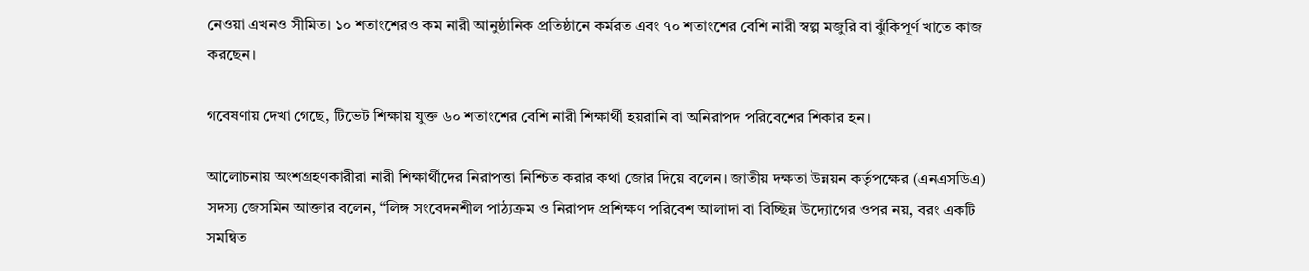নেওয়া এখনও সীমিত। ১০ শতাংশেরও কম নারী আনুষ্ঠানিক প্রতিষ্ঠানে কর্মরত এবং ৭০ শতাংশের বেশি নারী স্বল্প মজুরি বা ঝুঁকিপূর্ণ খাতে কাজ করছেন।

গবেষণায় দেখা গেছে, টিভেট শিক্ষায় যুক্ত ৬০ শতাংশের বেশি নারী শিক্ষার্থী হয়রানি বা অনিরাপদ পরিবেশের শিকার হন।

আলোচনায় অংশগ্রহণকারীরা নারী শিক্ষার্থীদের নিরাপত্তা নিশ্চিত করার কথা জোর দিয়ে বলেন। জাতীয় দক্ষতা উন্নয়ন কর্তৃপক্ষের (এনএসডিএ) সদস্য জেসমিন আক্তার বলেন, “লিঙ্গ সংবেদনশীল পাঠ্যক্রম ও নিরাপদ প্রশিক্ষণ পরিবেশ আলাদা বা বিচ্ছিন্ন উদ্যোগের ওপর নয়, বরং একটি সমন্বিত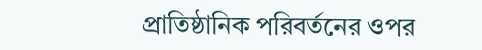প্রাতিষ্ঠানিক পরিবর্তনের ওপর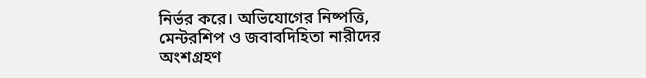নির্ভর করে। অভিযোগের নিষ্পত্তি, মেন্টরশিপ ও জবাবদিহিতা নারীদের অংশগ্রহণ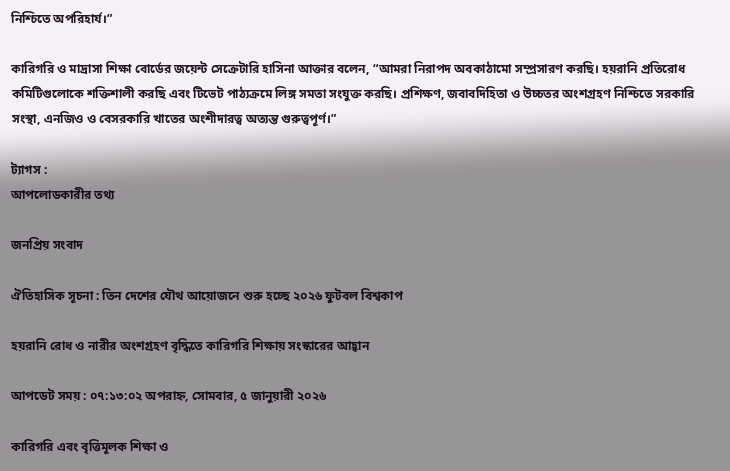নিশ্চিতে অপরিহার্য।”

কারিগরি ও মাদ্রাসা শিক্ষা বোর্ডের জয়েন্ট সেক্রেটারি হাসিনা আক্তার বলেন, “আমরা নিরাপদ অবকাঠামো সম্প্রসারণ করছি। হয়রানি প্রতিরোধ কমিটিগুলোকে শক্তিশালী করছি এবং টিভেট পাঠ্যক্রমে লিঙ্গ সমতা সংযুক্ত করছি। প্রশিক্ষণ, জবাবদিহিতা ও উচ্চতর অংশগ্রহণ নিশ্চিতে সরকারি সংস্থা, এনজিও ও বেসরকারি খাতের অংশীদারত্ব অত্যন্ত গুরুত্বপূর্ণ।”

ট্যাগস :
আপলোডকারীর তথ্য

জনপ্রিয় সংবাদ

ঐতিহাসিক সূচনা : তিন দেশের যৌথ আয়োজনে শুরু হচ্ছে ২০২৬ ফুটবল বিশ্বকাপ

হয়রানি রোধ ও নারীর অংশগ্রহণ বৃদ্ধিতে কারিগরি শিক্ষায় সংস্কারের আহ্বান

আপডেট সময় : ০৭:১৩:০২ অপরাহ্ন, সোমবার, ৫ জানুয়ারী ২০২৬

কারিগরি এবং বৃত্তিমূলক শিক্ষা ও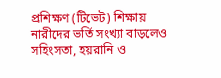প্রশিক্ষণ (টিভেট) শিক্ষায় নারীদের ভর্তি সংখ্যা বাড়লেও সহিংসতা, হয়রানি ও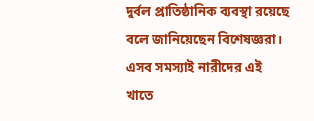দুর্বল প্রাতিষ্ঠানিক ব্যবস্থা রয়েছে বলে জানিয়েছেন বিশেষজ্ঞরা। এসব সমস্যাই নারীদের এই খাতে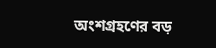অংশগ্রহণের বড়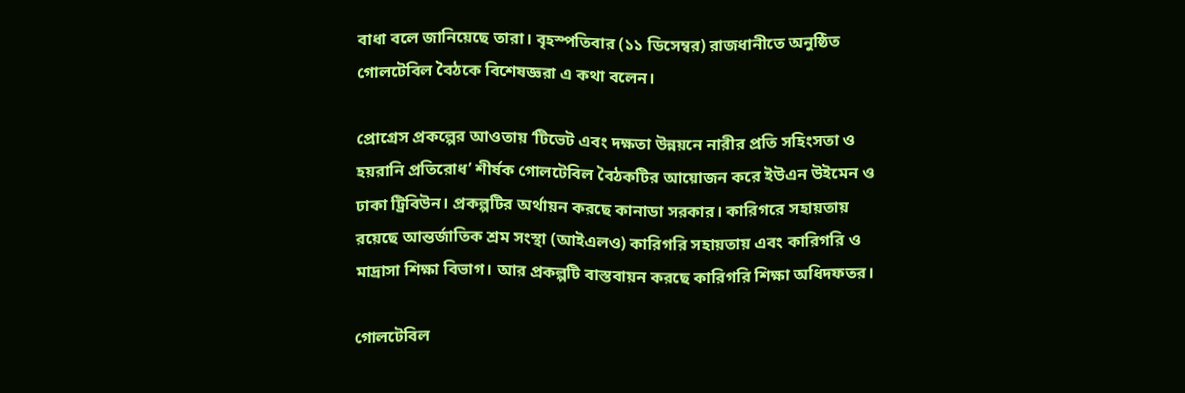বাধা বলে জানিয়েছে তারা। বৃহস্পতিবার (১১ ডিসেম্বর) রাজধানীতে অনুষ্ঠিত গোলটেবিল বৈঠকে বিশেষজ্ঞরা এ কথা বলেন।

প্রোগ্রেস প্রকল্পের আওতায় ‘টিভেট এবং দক্ষতা উন্নয়নে নারীর প্রতি সহিংসতা ও হয়রানি প্রতিরোধ’ শীর্ষক গোলটেবিল বৈঠকটির আয়োজন করে ইউএন উইমেন ও ঢাকা ট্রিবিউন। প্রকল্পটির অর্থায়ন করছে কানাডা সরকার। কারিগরে সহায়তায় রয়েছে আন্তর্জাতিক শ্রম সংস্থা (আইএলও) কারিগরি সহায়তায় এবং কারিগরি ও মাদ্রাসা শিক্ষা বিভাগ। আর প্রকল্পটি বাস্তবায়ন করছে কারিগরি শিক্ষা অধিদফতর।

গোলটেবিল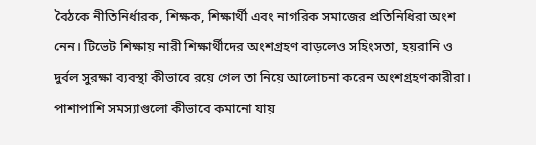বৈঠকে নীতিনির্ধারক, শিক্ষক, শিক্ষার্থী এবং নাগরিক সমাজের প্রতিনিধিরা অংশ নেন। টিভেট শিক্ষায় নারী শিক্ষার্থীদের অংশগ্রহণ বাড়লেও সহিংসতা, হয়রানি ও দুর্বল সুরক্ষা ব্যবস্থা কীভাবে রয়ে গেল তা নিয়ে আলোচনা করেন অংশগ্রহণকারীরা। পাশাপাশি সমস্যাগুলো কীভাবে কমানো যায়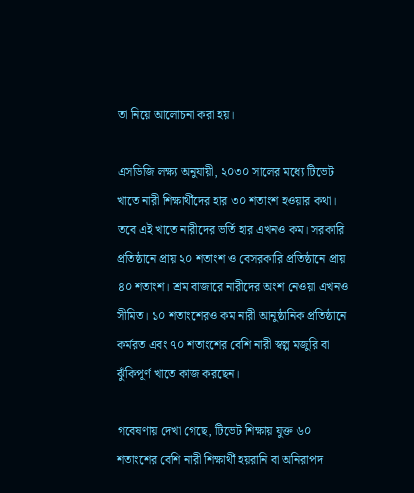তা নিয়ে আলোচনা করা হয়।

এসডিজি লক্ষ্য অনুযায়ী, ২০৩০ সালের মধ্যে টিভেট খাতে নারী শিক্ষার্থীদের হার ৩০ শতাংশ হওয়ার কথা। তবে এই খাতে নারীদের ভর্তি হার এখনও কম। সরকারি প্রতিষ্ঠানে প্রায় ২০ শতাংশ ও বেসরকারি প্রতিষ্ঠানে প্রায় ৪০ শতাংশ। শ্রম বাজারে নারীদের অংশ নেওয়া এখনও সীমিত। ১০ শতাংশেরও কম নারী আনুষ্ঠানিক প্রতিষ্ঠানে কর্মরত এবং ৭০ শতাংশের বেশি নারী স্বল্প মজুরি বা ঝুঁকিপূর্ণ খাতে কাজ করছেন।

গবেষণায় দেখা গেছে, টিভেট শিক্ষায় যুক্ত ৬০ শতাংশের বেশি নারী শিক্ষার্থী হয়রানি বা অনিরাপদ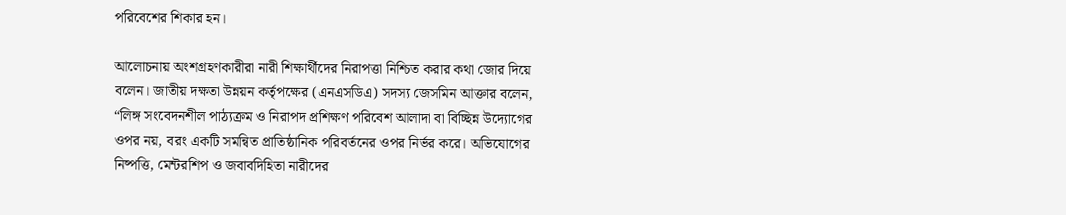পরিবেশের শিকার হন।

আলোচনায় অংশগ্রহণকারীরা নারী শিক্ষার্থীদের নিরাপত্তা নিশ্চিত করার কথা জোর দিয়ে বলেন। জাতীয় দক্ষতা উন্নয়ন কর্তৃপক্ষের (এনএসডিএ) সদস্য জেসমিন আক্তার বলেন, “লিঙ্গ সংবেদনশীল পাঠ্যক্রম ও নিরাপদ প্রশিক্ষণ পরিবেশ আলাদা বা বিচ্ছিন্ন উদ্যোগের ওপর নয়, বরং একটি সমন্বিত প্রাতিষ্ঠানিক পরিবর্তনের ওপর নির্ভর করে। অভিযোগের নিষ্পত্তি, মেন্টরশিপ ও জবাবদিহিতা নারীদের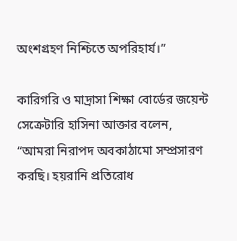অংশগ্রহণ নিশ্চিতে অপরিহার্য।”

কারিগরি ও মাদ্রাসা শিক্ষা বোর্ডের জয়েন্ট সেক্রেটারি হাসিনা আক্তার বলেন, “আমরা নিরাপদ অবকাঠামো সম্প্রসারণ করছি। হয়রানি প্রতিরোধ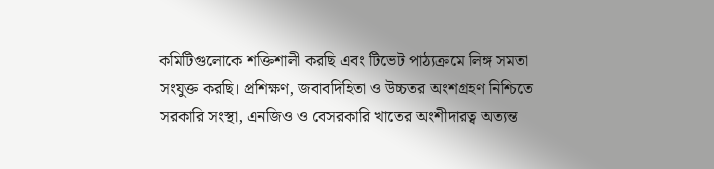কমিটিগুলোকে শক্তিশালী করছি এবং টিভেট পাঠ্যক্রমে লিঙ্গ সমতা সংযুক্ত করছি। প্রশিক্ষণ, জবাবদিহিতা ও উচ্চতর অংশগ্রহণ নিশ্চিতে সরকারি সংস্থা, এনজিও ও বেসরকারি খাতের অংশীদারত্ব অত্যন্ত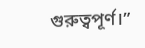গুরুত্বপূর্ণ।”